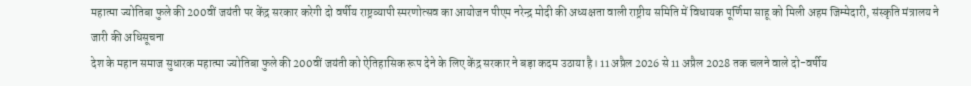महात्मा ज्योतिबा फुले की 200वीं जयंती पर केंद्र सरकार करेगी दो वर्षीय राष्ट्रव्यापी स्मरणोत्सव का आयोजन पीएम नरेन्द्र मोदी की अध्यक्षता वाली राष्ट्रीय समिति में विधायक पूर्णिमा साहू को मिली अहम जिम्मेदारी, संस्कृति मंत्रालय ने जारी की अधिसूचना
देश के महान समाज सुधारक महात्मा ज्योतिबा फुले की 200वीं जयंती को ऐतिहासिक रूप देने के लिए केंद्र सरकार ने बड़ा कदम उठाया है। 11 अप्रैल 2026 से 11 अप्रैल 2028 तक चलने वाले दो-वर्षीय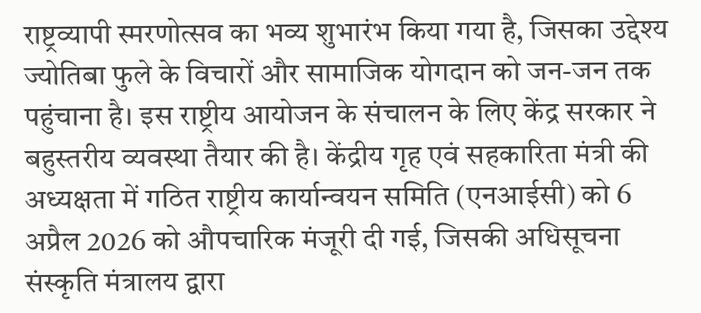राष्ट्रव्यापी स्मरणोत्सव का भव्य शुभारंभ किया गया है, जिसका उद्देश्य ज्योतिबा फुले के विचारों और सामाजिक योगदान को जन-जन तक पहुंचाना है। इस राष्ट्रीय आयोजन के संचालन के लिए केंद्र सरकार ने बहुस्तरीय व्यवस्था तैयार की है। केंद्रीय गृह एवं सहकारिता मंत्री की अध्यक्षता में गठित राष्ट्रीय कार्यान्वयन समिति (एनआईसी) को 6 अप्रैल 2026 को औपचारिक मंजूरी दी गई, जिसकी अधिसूचना संस्कृति मंत्रालय द्वारा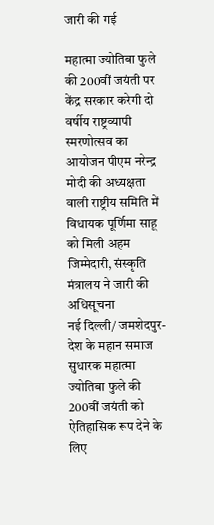जारी की गई

महात्मा ज्योतिबा फुले की 200वीं जयंती पर केंद्र सरकार करेगी दो वर्षीय राष्ट्रव्यापी स्मरणोत्सव का आयोजन पीएम नरेन्द्र मोदी की अध्यक्षता वाली राष्ट्रीय समिति में विधायक पूर्णिमा साहू को मिली अहम जिम्मेदारी, संस्कृति मंत्रालय ने जारी की अधिसूचना
नई दिल्ली/ जमशेदपुर- देश के महान समाज सुधारक महात्मा ज्योतिबा फुले की 200वीं जयंती को ऐतिहासिक रूप देने के लिए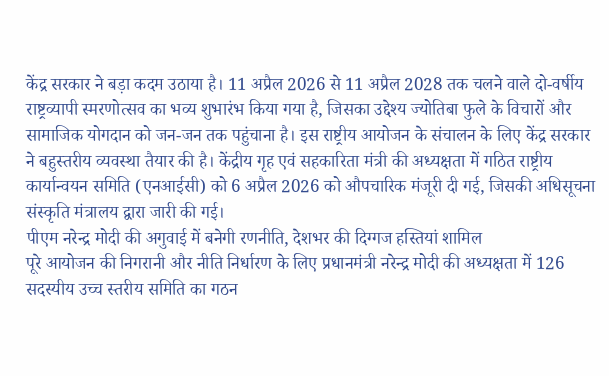केंद्र सरकार ने बड़ा कदम उठाया है। 11 अप्रैल 2026 से 11 अप्रैल 2028 तक चलने वाले दो-वर्षीय राष्ट्रव्यापी स्मरणोत्सव का भव्य शुभारंभ किया गया है, जिसका उद्देश्य ज्योतिबा फुले के विचारों और सामाजिक योगदान को जन-जन तक पहुंचाना है। इस राष्ट्रीय आयोजन के संचालन के लिए केंद्र सरकार ने बहुस्तरीय व्यवस्था तैयार की है। केंद्रीय गृह एवं सहकारिता मंत्री की अध्यक्षता में गठित राष्ट्रीय कार्यान्वयन समिति (एनआईसी) को 6 अप्रैल 2026 को औपचारिक मंजूरी दी गई, जिसकी अधिसूचना संस्कृति मंत्रालय द्वारा जारी की गई।
पीएम नरेन्द्र मोदी की अगुवाई में बनेगी रणनीति, देशभर की दिग्गज हस्तियां शामिल
पूरे आयोजन की निगरानी और नीति निर्धारण के लिए प्रधानमंत्री नरेन्द्र मोदी की अध्यक्षता में 126 सदस्यीय उच्च स्तरीय समिति का गठन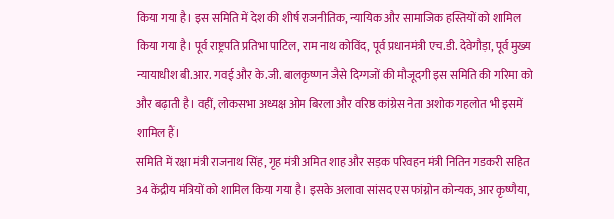किया गया है। इस समिति में देश की शीर्ष राजनीतिक, न्यायिक और सामाजिक हस्तियों को शामिल किया गया है। पूर्व राष्ट्रपति प्रतिभा पाटिल, राम नाथ कोविंद, पूर्व प्रधानमंत्री एच.डी. देवेगौड़ा, पूर्व मुख्य न्यायाधीश बी.आर. गवई और के.जी. बालकृष्णन जैसे दिग्गजों की मौजूदगी इस समिति की गरिमा को और बढ़ाती है। वहीं, लोकसभा अध्यक्ष ओम बिरला और वरिष्ठ कांग्रेस नेता अशोक गहलोत भी इसमें शामिल हैं।
समिति में रक्षा मंत्री राजनाथ सिंह, गृह मंत्री अमित शाह और सड़क परिवहन मंत्री नितिन गडकरी सहित 34 केंद्रीय मंत्रियों को शामिल किया गया है। इसके अलावा सांसद एस फांग्नोन कोन्यक, आर कृष्णैया,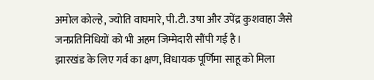अमोल कोल्हे, ज्योति वाघमारे, पी.टी. उषा और उपेंद्र कुशवाहा जैसे जनप्रतिनिधियों को भी अहम जिम्मेदारी सौंपी गई है।
झारखंड के लिए गर्व का क्षण, विधायक पूर्णिमा साहू को मिला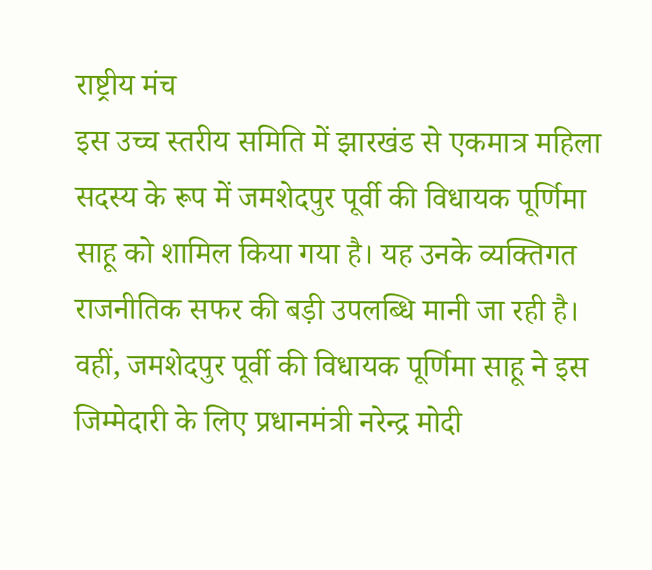राष्ट्रीय मंच
इस उच्च स्तरीय समिति में झारखंड से एकमात्र महिला सदस्य के रूप में जमशेदपुर पूर्वी की विधायक पूर्णिमा साहू को शामिल किया गया है। यह उनके व्यक्तिगत राजनीतिक सफर की बड़ी उपलब्धि मानी जा रही है। वहीं, जमशेदपुर पूर्वी की विधायक पूर्णिमा साहू ने इस जिम्मेदारी के लिए प्रधानमंत्री नरेन्द्र मोदी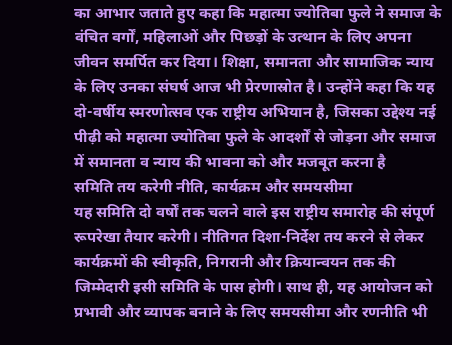का आभार जताते हुए कहा कि महात्मा ज्योतिबा फुले ने समाज के वंचित वर्गों, महिलाओं और पिछड़ों के उत्थान के लिए अपना जीवन समर्पित कर दिया। शिक्षा, समानता और सामाजिक न्याय के लिए उनका संघर्ष आज भी प्रेरणास्रोत है। उन्होंने कहा कि यह दो-वर्षीय स्मरणोत्सव एक राष्ट्रीय अभियान है, जिसका उद्देश्य नई पीढ़ी को महात्मा ज्योतिबा फुले के आदर्शों से जोड़ना और समाज में समानता व न्याय की भावना को और मजबूत करना है
समिति तय करेगी नीति, कार्यक्रम और समयसीमा
यह समिति दो वर्षों तक चलने वाले इस राष्ट्रीय समारोह की संपूर्ण रूपरेखा तैयार करेगी। नीतिगत दिशा-निर्देश तय करने से लेकर कार्यक्रमों की स्वीकृति, निगरानी और क्रियान्वयन तक की जिम्मेदारी इसी समिति के पास होगी। साथ ही, यह आयोजन को प्रभावी और व्यापक बनाने के लिए समयसीमा और रणनीति भी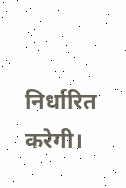निर्धारित करेगी।